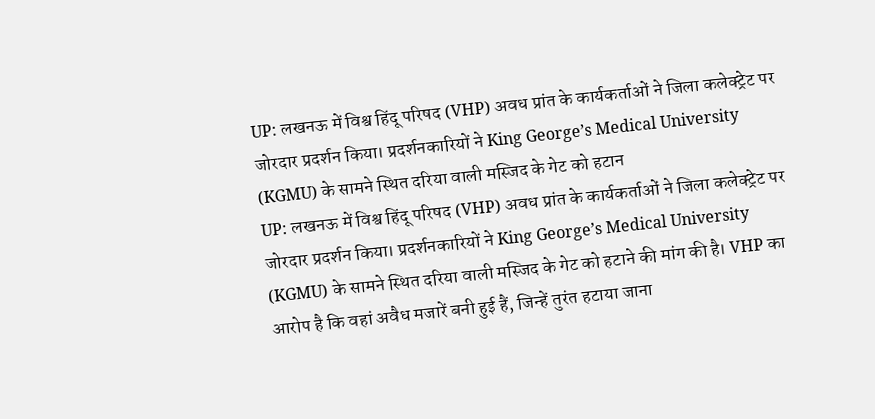UP: लखनऊ में विश्व हिंदू परिषद (VHP) अवध प्रांत के कार्यकर्ताओं ने जिला कलेक्ट्रेट पर जोरदार प्रदर्शन किया। प्रदर्शनकारियों ने King George’s Medical University (KGMU) के सामने स्थित दरिया वाली मस्जिद के गेट को हटान
UP: लखनऊ में विश्व हिंदू परिषद (VHP) अवध प्रांत के कार्यकर्ताओं ने जिला कलेक्ट्रेट पर जोरदार प्रदर्शन किया। प्रदर्शनकारियों ने King George’s Medical University (KGMU) के सामने स्थित दरिया वाली मस्जिद के गेट को हटाने की मांग की है। VHP का आरोप है कि वहां अवैध मजारें बनी हुई हैं, जिन्हें तुरंत हटाया जाना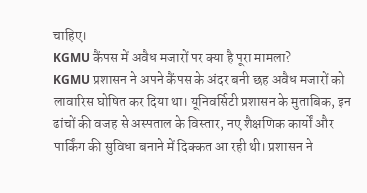चाहिए।
KGMU कैंपस में अवैध मजारों पर क्या है पूरा मामला?
KGMU प्रशासन ने अपने कैंपस के अंदर बनी छह अवैध मजारों को लावारिस घोषित कर दिया था। यूनिवर्सिटी प्रशासन के मुताबिक, इन ढांचों की वजह से अस्पताल के विस्तार, नए शैक्षणिक कार्यों और पार्किंग की सुविधा बनाने में दिक्कत आ रही थी। प्रशासन ने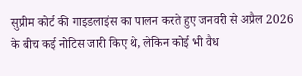सुप्रीम कोर्ट की गाइडलाइंस का पालन करते हुए जनवरी से अप्रैल 2026 के बीच कई नोटिस जारी किए थे, लेकिन कोई भी वैध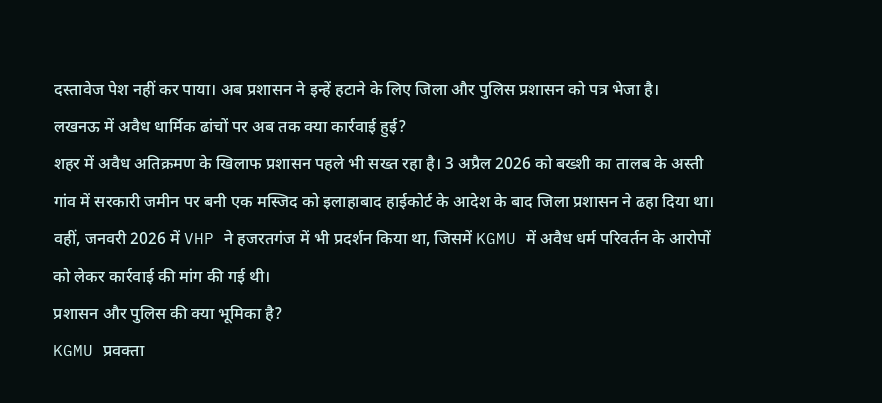दस्तावेज पेश नहीं कर पाया। अब प्रशासन ने इन्हें हटाने के लिए जिला और पुलिस प्रशासन को पत्र भेजा है।
लखनऊ में अवैध धार्मिक ढांचों पर अब तक क्या कार्रवाई हुई?
शहर में अवैध अतिक्रमण के खिलाफ प्रशासन पहले भी सख्त रहा है। 3 अप्रैल 2026 को बख्शी का तालब के अस्ती गांव में सरकारी जमीन पर बनी एक मस्जिद को इलाहाबाद हाईकोर्ट के आदेश के बाद जिला प्रशासन ने ढहा दिया था। वहीं, जनवरी 2026 में VHP ने हजरतगंज में भी प्रदर्शन किया था, जिसमें KGMU में अवैध धर्म परिवर्तन के आरोपों को लेकर कार्रवाई की मांग की गई थी।
प्रशासन और पुलिस की क्या भूमिका है?
KGMU प्रवक्ता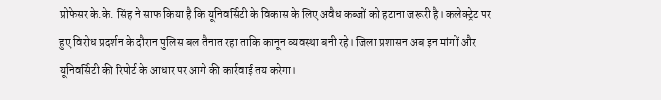प्रोफेसर के.के. सिंह ने साफ किया है कि यूनिवर्सिटी के विकास के लिए अवैध कब्जों को हटाना जरूरी है। कलेक्ट्रेट पर हुए विरोध प्रदर्शन के दौरान पुलिस बल तैनात रहा ताकि कानून व्यवस्था बनी रहे। जिला प्रशासन अब इन मांगों और यूनिवर्सिटी की रिपोर्ट के आधार पर आगे की कार्रवाई तय करेगा।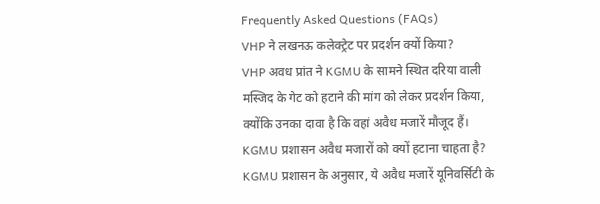Frequently Asked Questions (FAQs)
VHP ने लखनऊ कलेक्ट्रेट पर प्रदर्शन क्यों किया?
VHP अवध प्रांत ने KGMU के सामने स्थित दरिया वाली मस्जिद के गेट को हटाने की मांग को लेकर प्रदर्शन किया, क्योंकि उनका दावा है कि वहां अवैध मजारें मौजूद हैं।
KGMU प्रशासन अवैध मजारों को क्यों हटाना चाहता है?
KGMU प्रशासन के अनुसार, ये अवैध मजारें यूनिवर्सिटी के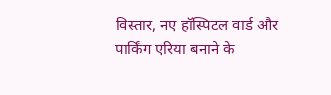विस्तार, नए हॉस्पिटल वार्ड और पार्किंग एरिया बनाने के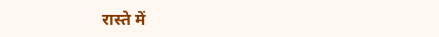रास्ते में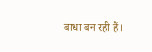बाधा बन रही हैं।